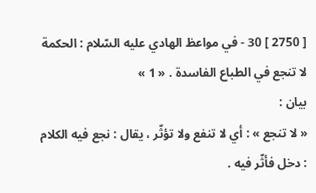[ 2750 ] 30 - في مواعظ الهادي عليه السّلام : الحكمة لا تنجع في الطباع الفاسدة . « 1 »
بيان :
« لا تنجع » : أي لا تنفع ولا تؤثّر ، يقال : نجع فيه الكلام : دخل فأثّر فيه .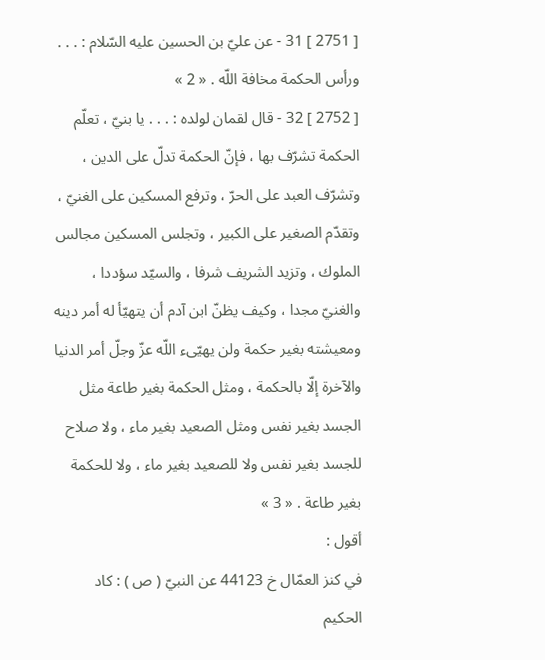[ 2751 ] 31 - عن عليّ بن الحسين عليه السّلام : . . . ورأس الحكمة مخافة اللّه . « 2 »
[ 2752 ] 32 - قال لقمان لولده : . . . يا بنيّ ، تعلّم الحكمة تشرّف بها ، فإنّ الحكمة تدلّ على الدين ، وتشرّف العبد على الحرّ ، وترفع المسكين على الغنيّ ، وتقدّم الصغير على الكبير ، وتجلس المسكين مجالس الملوك ، وتزيد الشريف شرفا ، والسيّد سؤددا ، والغنيّ مجدا ، وكيف يظنّ ابن آدم أن يتهيّأ له أمر دينه ومعيشته بغير حكمة ولن يهيّىء اللّه عزّ وجلّ أمر الدنيا والآخرة إلّا بالحكمة ، ومثل الحكمة بغير طاعة مثل الجسد بغير نفس ومثل الصعيد بغير ماء ، ولا صلاح للجسد بغير نفس ولا للصعيد بغير ماء ، ولا للحكمة بغير طاعة . « 3 »
أقول :
في كنز العمّال خ 44123 عن النبيّ ( ص ) : كاد الحكيم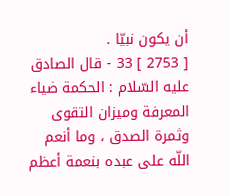أن يكون نبيّا .
[ 2753 ] 33 - قال الصادق عليه السّلام : الحكمة ضياء المعرفة وميزان التقوى وثمرة الصدق ، وما أنعم اللّه على عبده بنعمة أعظم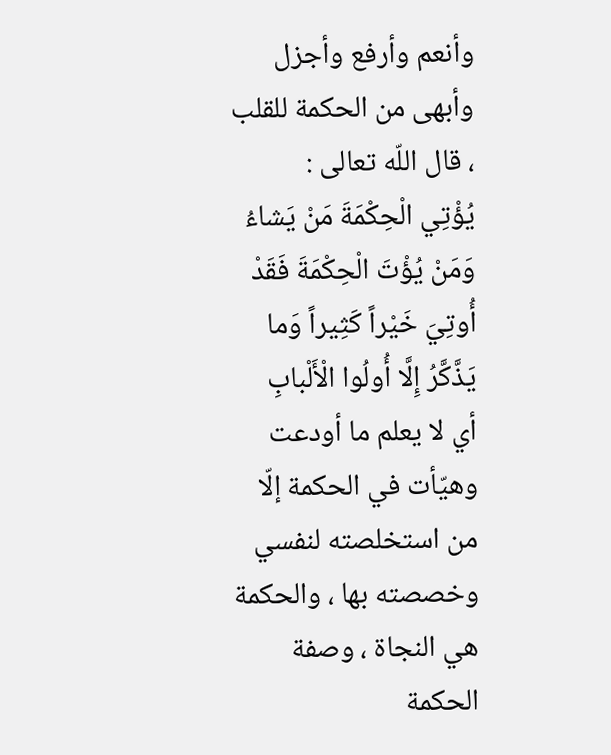وأنعم وأرفع وأجزل وأبهى من الحكمة للقلب ، قال اللّه تعالى :
يُؤْتِي الْحِكْمَةَ مَنْ يَشاءُ وَمَنْ يُؤْتَ الْحِكْمَةَ فَقَدْ أُوتِيَ خَيْراً كَثِيراً وَما يَذَّكَّرُ إِلَّا أُولُوا الْأَلْبابِ
أي لا يعلم ما أودعت وهيّأت في الحكمة إلّا من استخلصته لنفسي وخصصته بها ، والحكمة هي النجاة ، وصفة الحكمة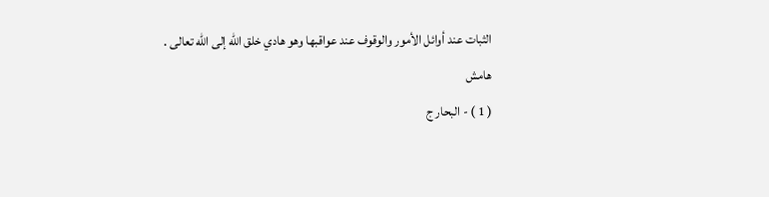الثبات عند أوائل الأمور والوقوف عند عواقبها وهو هادي خلق اللّه إلى اللّه تعالى .
هامش
( 1 ) - البحار ج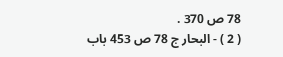78 ص 370 .
( 2 ) - البحار ج 78 ص 453 باب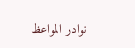نوادر المواعظ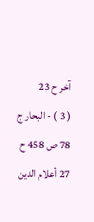آخر ح 23
( 3 ) - البحار ج 78 ص 458 ح 27 أعلام الدين